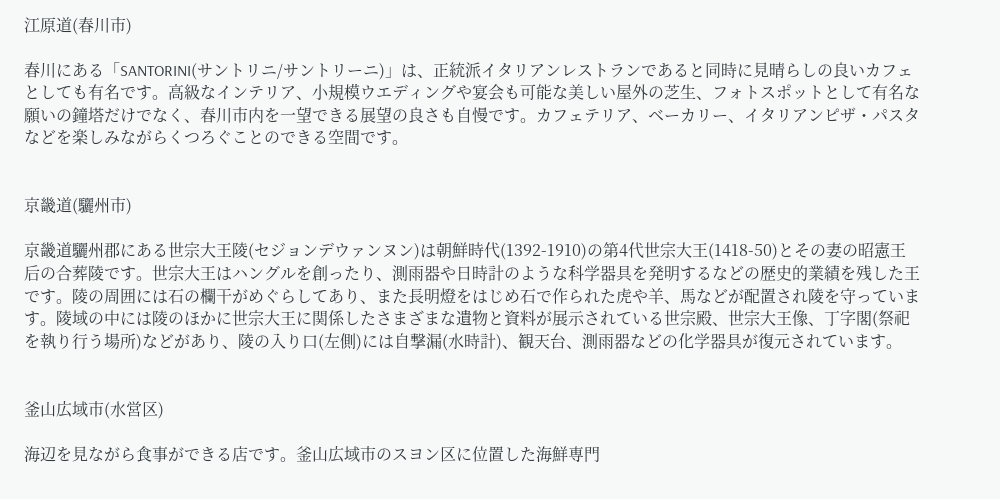江原道(春川市)

春川にある「SANTORINI(サントリニ/サントリーニ)」は、正統派イタリアンレストランであると同時に見晴らしの良いカフェとしても有名です。高級なインテリア、小規模ウエディングや宴会も可能な美しい屋外の芝生、フォトスポットとして有名な願いの鐘塔だけでなく、春川市内を一望できる展望の良さも自慢です。カフェテリア、ベーカリー、イタリアンピザ・パスタなどを楽しみながらくつろぐことのできる空間です。


京畿道(驪州市)

京畿道驪州郡にある世宗大王陵(セジョンデウァンヌン)は朝鮮時代(1392-1910)の第4代世宗大王(1418-50)とその妻の昭憲王后の合葬陵です。世宗大王はハングルを創ったり、測雨器や日時計のような科学器具を発明するなどの歴史的業績を残した王です。陵の周囲には石の欄干がめぐらしてあり、また長明燈をはじめ石で作られた虎や羊、馬などが配置され陵を守っています。陵域の中には陵のほかに世宗大王に関係したさまざまな遺物と資料が展示されている世宗殿、世宗大王像、丁字閣(祭祀を執り行う場所)などがあり、陵の入り口(左側)には自撃漏(水時計)、観天台、測雨器などの化学器具が復元されています。


釜山広域市(水営区)

海辺を見ながら食事ができる店です。釜山広域市のスヨン区に位置した海鮮専門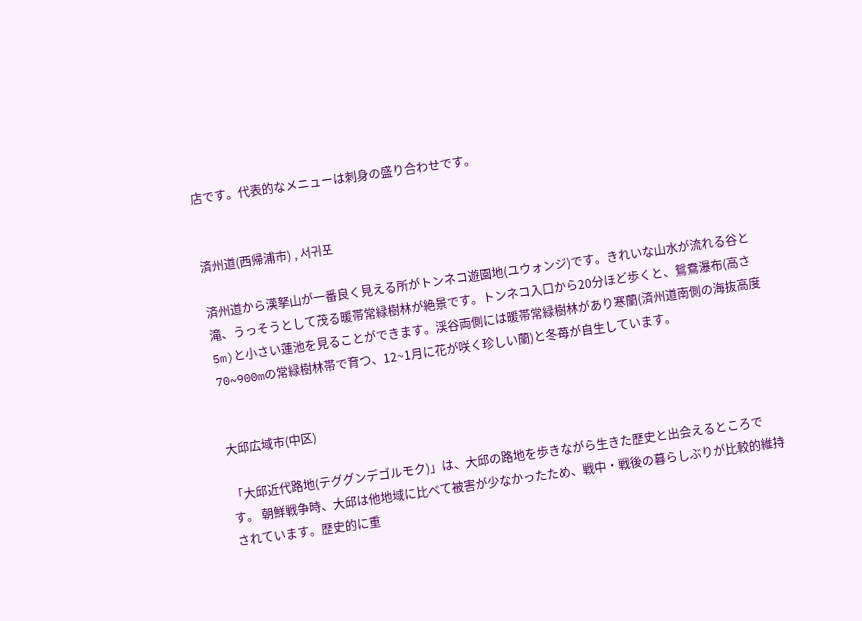店です。代表的なメニューは刺身の盛り合わせです。


済州道(西帰浦市) , 서귀포

済州道から漢拏山が一番良く見える所がトンネコ遊園地(ユウォンジ)です。きれいな山水が流れる谷と滝、うっそうとして茂る暖帯常緑樹林が絶景です。トンネコ入口から20分ほど歩くと、鴛鴦瀑布(高さ5m)と小さい蓮池を見ることができます。渓谷両側には暖帯常緑樹林があり寒蘭(済州道南側の海抜高度70~900mの常緑樹林帯で育つ、12~1月に花が咲く珍しい蘭)と冬苺が自生しています。


大邱広域市(中区)

「大邱近代路地(テググンデゴルモク)」は、大邱の路地を歩きながら生きた歴史と出会えるところです。 朝鮮戦争時、大邱は他地域に比べて被害が少なかったため、戦中・戦後の暮らしぶりが比較的維持されています。歴史的に重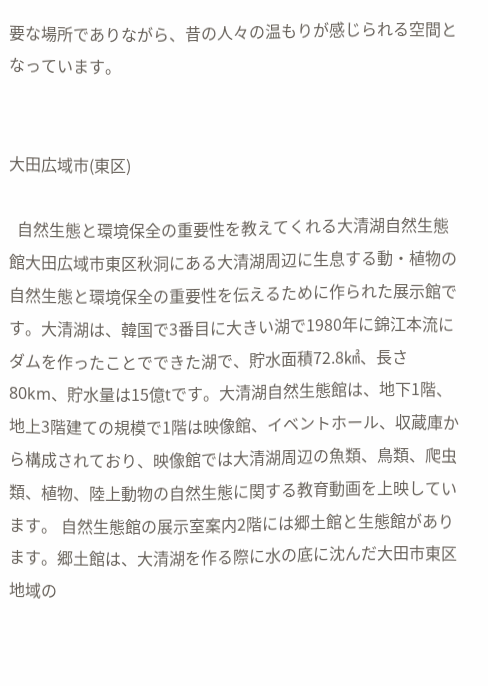要な場所でありながら、昔の人々の温もりが感じられる空間となっています。


大田広域市(東区)

  自然生態と環境保全の重要性を教えてくれる大清湖自然生態館大田広域市東区秋洞にある大清湖周辺に生息する動・植物の自然生態と環境保全の重要性を伝えるために作られた展示館です。大清湖は、韓国で3番目に大きい湖で1980年に錦江本流にダムを作ったことでできた湖で、貯水面積72.8㎢、長さ80km、貯水量は15億tです。大清湖自然生態館は、地下1階、地上3階建ての規模で1階は映像館、イベントホール、収蔵庫から構成されており、映像館では大清湖周辺の魚類、鳥類、爬虫類、植物、陸上動物の自然生態に関する教育動画を上映しています。 自然生態館の展示室案内2階には郷土館と生態館があります。郷土館は、大清湖を作る際に水の底に沈んだ大田市東区地域の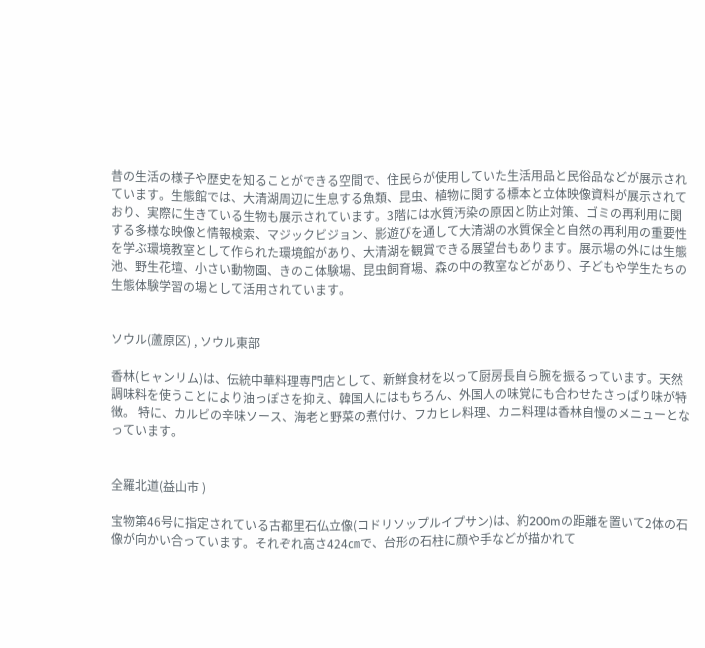昔の生活の様子や歴史を知ることができる空間で、住民らが使用していた生活用品と民俗品などが展示されています。生態館では、大清湖周辺に生息する魚類、昆虫、植物に関する標本と立体映像資料が展示されており、実際に生きている生物も展示されています。3階には水質汚染の原因と防止対策、ゴミの再利用に関する多様な映像と情報検索、マジックビジョン、影遊びを通して大清湖の水質保全と自然の再利用の重要性を学ぶ環境教室として作られた環境館があり、大清湖を観賞できる展望台もあります。展示場の外には生態池、野生花壇、小さい動物園、きのこ体験場、昆虫飼育場、森の中の教室などがあり、子どもや学生たちの生態体験学習の場として活用されています。


ソウル(蘆原区) , ソウル東部

香林(ヒャンリム)は、伝統中華料理専門店として、新鮮食材を以って厨房長自ら腕を振るっています。天然調味料を使うことにより油っぽさを抑え、韓国人にはもちろん、外国人の味覚にも合わせたさっぱり味が特徴。 特に、カルビの辛味ソース、海老と野菜の煮付け、フカヒレ料理、カニ料理は香林自慢のメニューとなっています。


全羅北道(益山市 )

宝物第46号に指定されている古都里石仏立像(コドリソップルイプサン)は、約200mの距離を置いて2体の石像が向かい合っています。それぞれ高さ424㎝で、台形の石柱に顔や手などが描かれて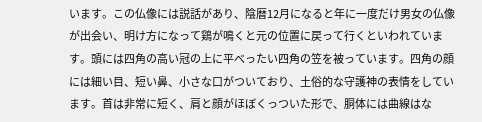います。この仏像には説話があり、陰暦12月になると年に一度だけ男女の仏像が出会い、明け方になって鶏が鳴くと元の位置に戻って行くといわれています。頭には四角の高い冠の上に平べったい四角の笠を被っています。四角の顔には細い目、短い鼻、小さな口がついており、土俗的な守護神の表情をしています。首は非常に短く、肩と顔がほぼくっついた形で、胴体には曲線はな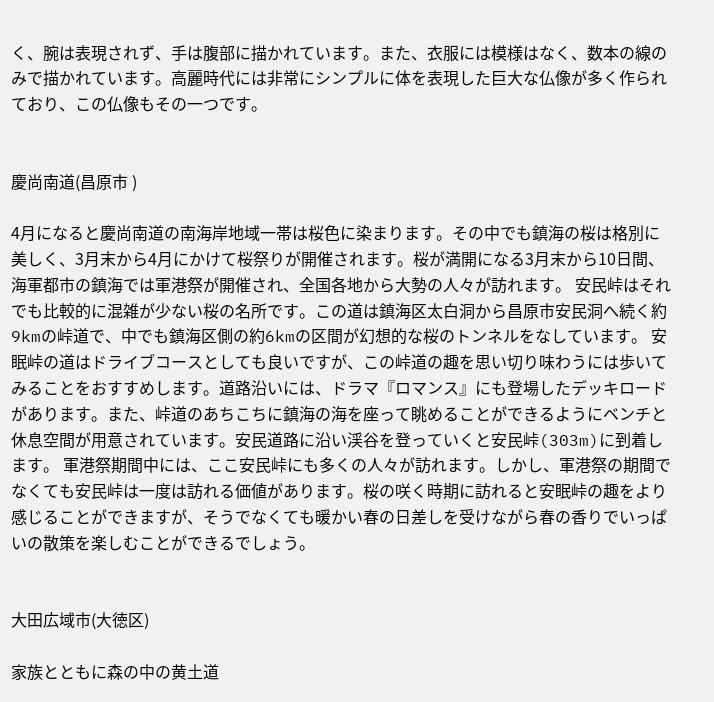く、腕は表現されず、手は腹部に描かれています。また、衣服には模様はなく、数本の線のみで描かれています。高麗時代には非常にシンプルに体を表現した巨大な仏像が多く作られており、この仏像もその一つです。


慶尚南道(昌原市 )

4月になると慶尚南道の南海岸地域一帯は桜色に染まります。その中でも鎮海の桜は格別に美しく、3月末から4月にかけて桜祭りが開催されます。桜が満開になる3月末から10日間、海軍都市の鎮海では軍港祭が開催され、全国各地から大勢の人々が訪れます。 安民峠はそれでも比較的に混雑が少ない桜の名所です。この道は鎮海区太白洞から昌原市安民洞へ続く約9kmの峠道で、中でも鎮海区側の約6kmの区間が幻想的な桜のトンネルをなしています。 安眠峠の道はドライブコースとしても良いですが、この峠道の趣を思い切り味わうには歩いてみることをおすすめします。道路沿いには、ドラマ『ロマンス』にも登場したデッキロードがあります。また、峠道のあちこちに鎮海の海を座って眺めることができるようにベンチと休息空間が用意されています。安民道路に沿い渓谷を登っていくと安民峠(303m)に到着します。 軍港祭期間中には、ここ安民峠にも多くの人々が訪れます。しかし、軍港祭の期間でなくても安民峠は一度は訪れる価値があります。桜の咲く時期に訪れると安眠峠の趣をより感じることができますが、そうでなくても暖かい春の日差しを受けながら春の香りでいっぱいの散策を楽しむことができるでしょう。


大田広域市(大徳区)

家族とともに森の中の黄土道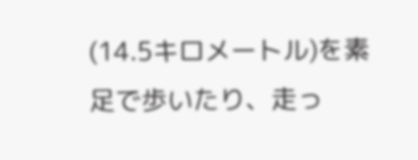(14.5キロメートル)を素足で歩いたり、走っ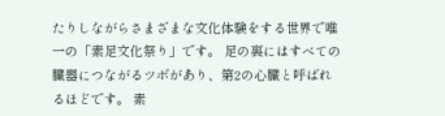たりしながらさまざまな文化体験をする世界で唯一の「素足文化祭り」です。 足の裏にはすべての臓器につながるツボがあり、第2の心臓と呼ばれるほどです。 素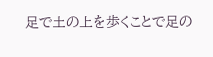足で土の上を歩くことで足の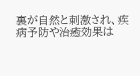裏が自然と刺激され、疾病予防や治癒効果は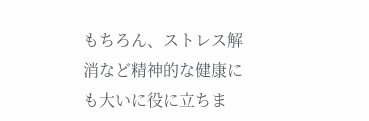もちろん、ストレス解消など精神的な健康にも大いに役に立ちま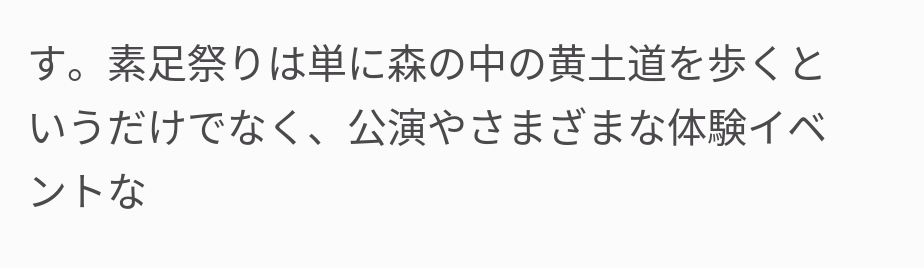す。素足祭りは単に森の中の黄土道を歩くというだけでなく、公演やさまざまな体験イベントな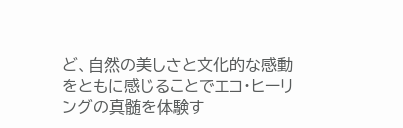ど、自然の美しさと文化的な感動をともに感じることでエコ・ヒーリングの真髄を体験す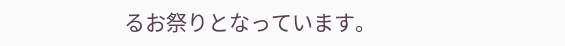るお祭りとなっています。